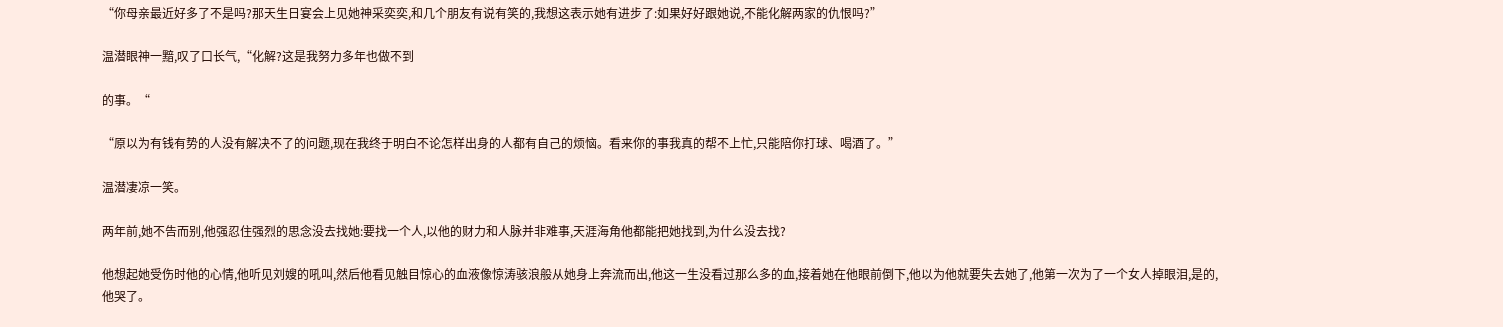“你母亲最近好多了不是吗?那天生日宴会上见她神采奕奕,和几个朋友有说有笑的,我想这表示她有进步了:如果好好跟她说,不能化解两家的仇恨吗?”

温潜眼神一黯,叹了口长气,“化解?这是我努力多年也做不到

的事。“

“原以为有钱有势的人没有解决不了的问题,现在我终于明白不论怎样出身的人都有自己的烦恼。看来你的事我真的帮不上忙,只能陪你打球、喝酒了。”

温潜凄凉一笑。

两年前,她不告而别,他强忍住强烈的思念没去找她:要找一个人,以他的财力和人脉并非难事,天涯海角他都能把她找到,为什么没去找?

他想起她受伤时他的心情,他听见刘嫂的吼叫,然后他看见触目惊心的血液像惊涛骇浪般从她身上奔流而出,他这一生没看过那么多的血,接着她在他眼前倒下,他以为他就要失去她了,他第一次为了一个女人掉眼泪,是的,他哭了。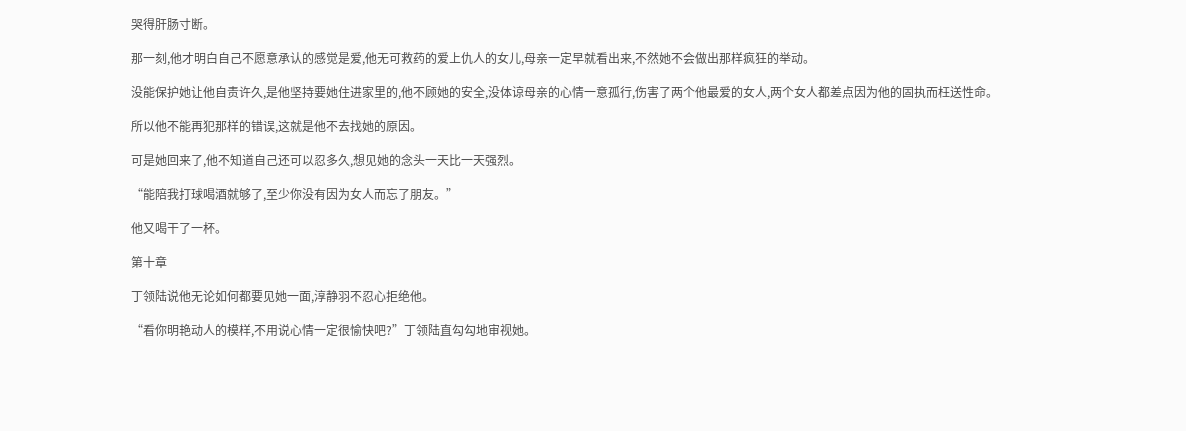哭得肝肠寸断。

那一刻,他才明白自己不愿意承认的感觉是爱,他无可救药的爱上仇人的女儿,母亲一定早就看出来,不然她不会做出那样疯狂的举动。

没能保护她让他自责许久,是他坚持要她住进家里的,他不顾她的安全,没体谅母亲的心情一意孤行,伤害了两个他最爱的女人,两个女人都差点因为他的固执而枉送性命。

所以他不能再犯那样的错误,这就是他不去找她的原因。

可是她回来了,他不知道自己还可以忍多久,想见她的念头一天比一天强烈。

“能陪我打球喝酒就够了,至少你没有因为女人而忘了朋友。”

他又喝干了一杯。

第十章

丁领陆说他无论如何都要见她一面,淳静羽不忍心拒绝他。

“看你明艳动人的模样,不用说心情一定很愉快吧?”丁领陆直勾勾地审视她。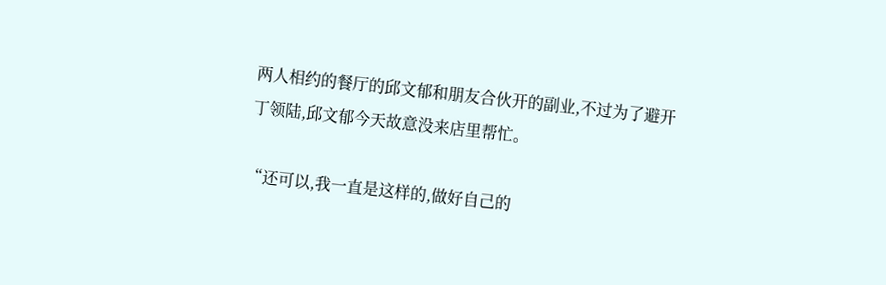两人相约的餐厅的邱文郁和朋友合伙开的副业,不过为了避开丁领陆,邱文郁今天故意没来店里帮忙。

“还可以,我一直是这样的,做好自己的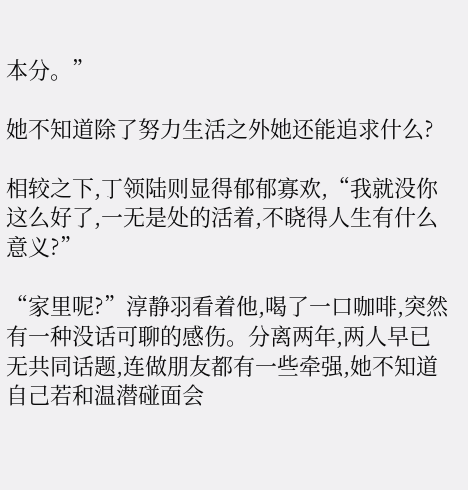本分。”

她不知道除了努力生活之外她还能追求什么?

相较之下,丁领陆则显得郁郁寡欢,“我就没你这么好了,一无是处的活着,不晓得人生有什么意义?”

“家里呢?”淳静羽看着他,喝了一口咖啡,突然有一种没话可聊的感伤。分离两年,两人早已无共同话题,连做朋友都有一些牵强,她不知道自己若和温潜碰面会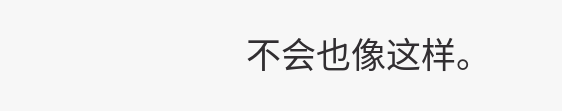不会也像这样。